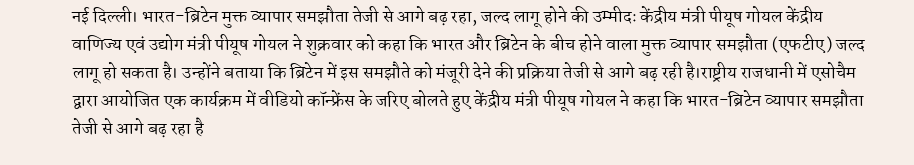नई दिल्ली। भारत-ब्रिटेन मुक्त व्यापार समझौता तेजी से आगे बढ़ रहा, जल्द लागू होने की उम्मीदः केंद्रीय मंत्री पीयूष गोयल केंद्रीय वाणिज्य एवं उद्योग मंत्री पीयूष गोयल ने शुक्रवार को कहा कि भारत और ब्रिटेन के बीच होने वाला मुक्त व्यापार समझौता (एफटीए) जल्द लागू हो सकता है। उन्होंने बताया कि ब्रिटेन में इस समझौते को मंजूरी देने की प्रक्रिया तेजी से आगे बढ़ रही है।राष्ट्रीय राजधानी में एसोचैम द्वारा आयोजित एक कार्यक्रम में वीडियो कॉन्फ्रेंस के जरिए बोलते हुए केंद्रीय मंत्री पीयूष गोयल ने कहा कि भारत-ब्रिटेन व्यापार समझौता तेजी से आगे बढ़ रहा है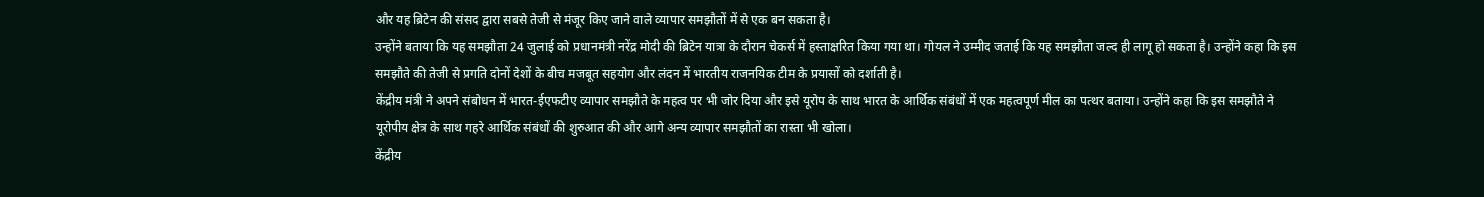और यह ब्रिटेन की संसद द्वारा सबसे तेजी से मंजूर किए जाने वाले व्यापार समझौतों में से एक बन सकता है।
उन्होंने बताया कि यह समझौता 24 जुलाई को प्रधानमंत्री नरेंद्र मोदी की ब्रिटेन यात्रा के दौरान चेकर्स में हस्ताक्षरित किया गया था। गोयल ने उम्मीद जताई कि यह समझौता जल्द ही लागू हो सकता है। उन्होंने कहा कि इस समझौते की तेजी से प्रगति दोनों देशों के बीच मजबूत सहयोग और लंदन में भारतीय राजनयिक टीम के प्रयासों को दर्शाती है।
केंद्रीय मंत्री ने अपने संबोधन में भारत-ईएफटीए व्यापार समझौते के महत्व पर भी जोर दिया और इसे यूरोप के साथ भारत के आर्थिक संबंधों में एक महत्वपूर्ण मील का पत्थर बताया। उन्होंने कहा कि इस समझौते ने यूरोपीय क्षेत्र के साथ गहरे आर्थिक संबंधों की शुरुआत की और आगे अन्य व्यापार समझौतों का रास्ता भी खोला।
केंद्रीय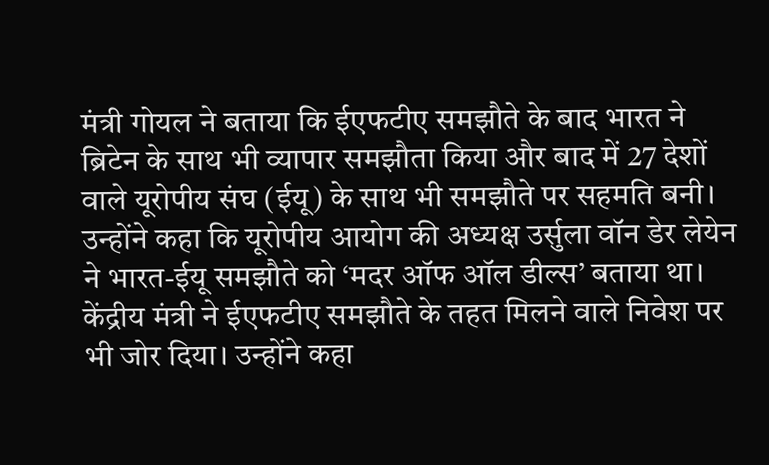मंत्री गोयल ने बताया कि ईएफटीए समझौते के बाद भारत ने ब्रिटेन के साथ भी व्यापार समझौता किया और बाद में 27 देशों वाले यूरोपीय संघ (ईयू) के साथ भी समझौते पर सहमति बनी। उन्होंने कहा कि यूरोपीय आयोग की अध्यक्ष उर्सुला वॉन डेर लेयेन ने भारत-ईयू समझौते को ‘मदर ऑफ ऑल डील्स’ बताया था।
केंद्रीय मंत्री ने ईएफटीए समझौते के तहत मिलने वाले निवेश पर भी जोर दिया। उन्होंने कहा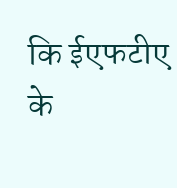कि ईएफटीए के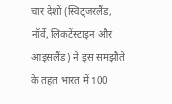चार देशों (स्विट्जरलैंड, नॉर्वे, लिकटेंस्टाइन और आइसलैंड) ने इस समझौते के तहत भारत में 100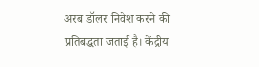अरब डॉलर निवेश करने की प्रतिबद्धता जताई है। केंद्रीय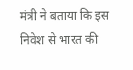मंत्री ने बताया कि इस निवेश से भारत की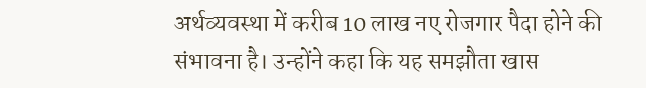अर्थव्यवस्था में करीब 10 लाख नए रोजगार पैदा होने की संभावना है। उन्होंने कहा कि यह समझौता खास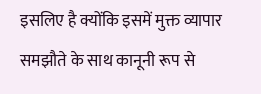इसलिए है क्योंकि इसमें मुक्त व्यापार समझौते के साथ कानूनी रूप से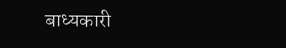बाध्यकारी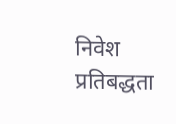निवेश प्रतिबद्धता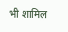भी शामिल